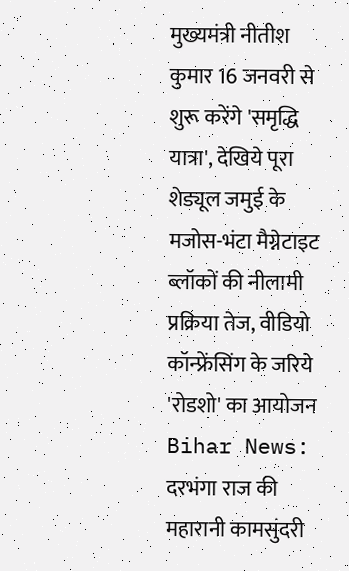मुख्यमंत्री नीतीश कुमार 16 जनवरी से शुरू करेंगे 'समृद्धि यात्रा', देखिये पूरा शेड्यूल जमुई के मजोस-भंटा मैग्नेटाइट ब्लॉकों की नीलामी प्रक्रिया तेज, वीडियो कॉन्फ्रेंसिंग के जरिये 'रोडशो' का आयोजन Bihar News: दरभंगा राज की महारानी कामसुंदरी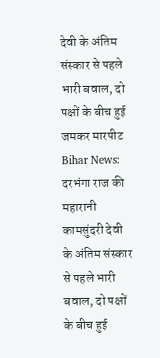देवी के अंतिम संस्कार से पहले भारी बवाल, दो पक्षों के बीच हुई जमकर मारपीट Bihar News: दरभंगा राज की महारानी कामसुंदरी देवी के अंतिम संस्कार से पहले भारी बवाल, दो पक्षों के बीच हुई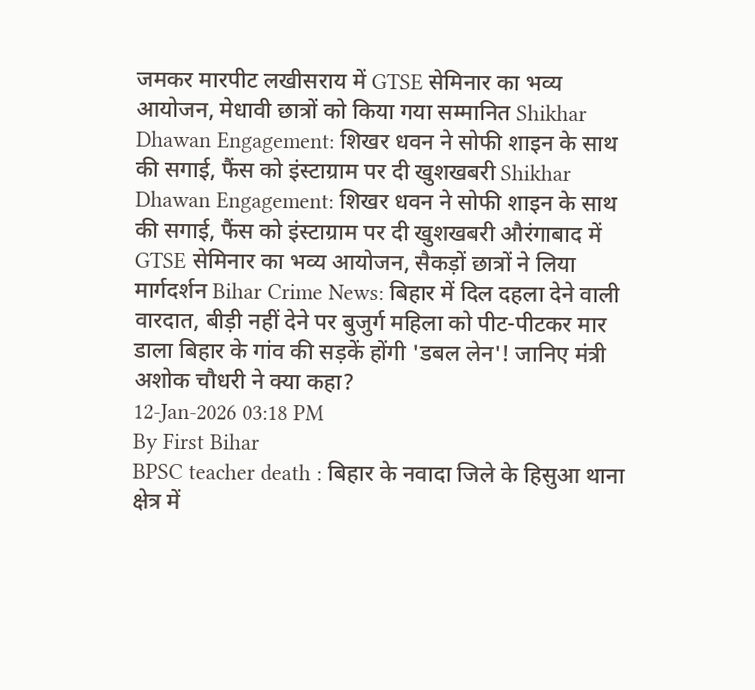जमकर मारपीट लखीसराय में GTSE सेमिनार का भव्य आयोजन, मेधावी छात्रों को किया गया सम्मानित Shikhar Dhawan Engagement: शिखर धवन ने सोफी शाइन के साथ की सगाई, फैंस को इंस्टाग्राम पर दी खुशखबरी Shikhar Dhawan Engagement: शिखर धवन ने सोफी शाइन के साथ की सगाई, फैंस को इंस्टाग्राम पर दी खुशखबरी औरंगाबाद में GTSE सेमिनार का भव्य आयोजन, सैकड़ों छात्रों ने लिया मार्गदर्शन Bihar Crime News: बिहार में दिल दहला देने वाली वारदात, बीड़ी नहीं देने पर बुजुर्ग महिला को पीट-पीटकर मार डाला बिहार के गांव की सड़कें होंगी 'डबल लेन'! जानिए मंत्री अशोक चौधरी ने क्या कहा?
12-Jan-2026 03:18 PM
By First Bihar
BPSC teacher death : बिहार के नवादा जिले के हिसुआ थाना क्षेत्र में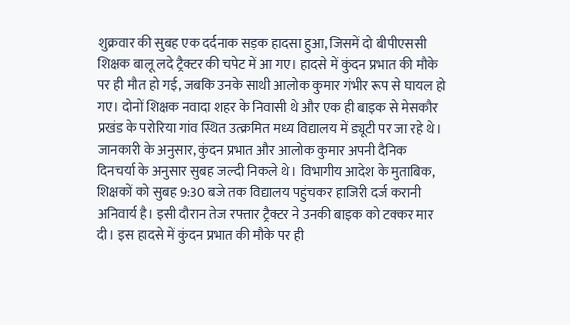शुक्रवार की सुबह एक दर्दनाक सड़क हादसा हुआ, जिसमें दो बीपीएससी शिक्षक बालू लदे ट्रैक्टर की चपेट में आ गए। हादसे में कुंदन प्रभात की मौके पर ही मौत हो गई, जबकि उनके साथी आलोक कुमार गंभीर रूप से घायल हो गए। दोनों शिक्षक नवादा शहर के निवासी थे और एक ही बाइक से मेसकौर प्रखंड के परोरिया गांव स्थित उत्क्रमित मध्य विद्यालय में ड्यूटी पर जा रहे थे।
जानकारी के अनुसार, कुंदन प्रभात और आलोक कुमार अपनी दैनिक दिनचर्या के अनुसार सुबह जल्दी निकले थे। विभागीय आदेश के मुताबिक, शिक्षकों को सुबह 9:30 बजे तक विद्यालय पहुंचकर हाजिरी दर्ज करानी अनिवार्य है। इसी दौरान तेज रफ्तार ट्रैक्टर ने उनकी बाइक को टक्कर मार दी। इस हादसे में कुंदन प्रभात की मौके पर ही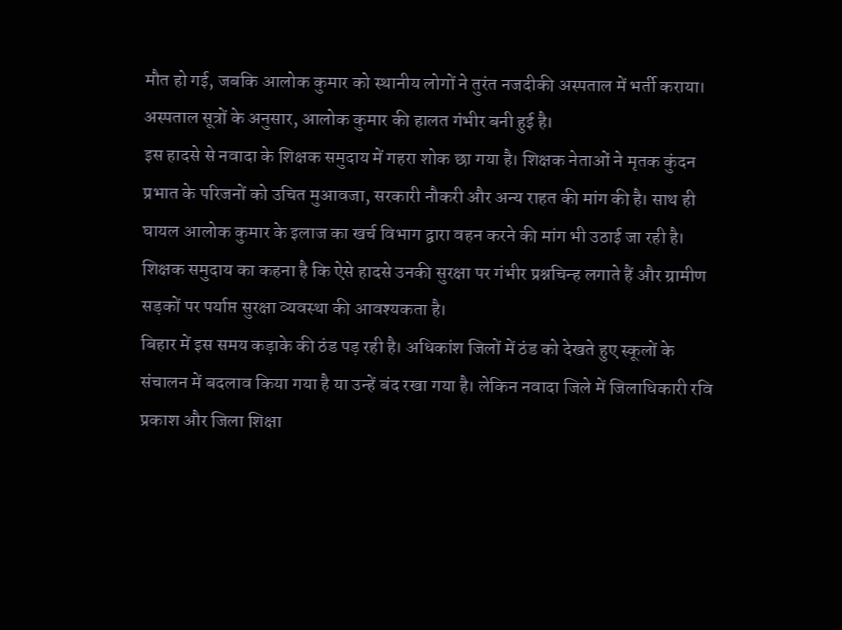मौत हो गई, जबकि आलोक कुमार को स्थानीय लोगों ने तुरंत नजदीकी अस्पताल में भर्ती कराया। अस्पताल सूत्रों के अनुसार, आलोक कुमार की हालत गंभीर बनी हुई है।
इस हादसे से नवादा के शिक्षक समुदाय में गहरा शोक छा गया है। शिक्षक नेताओं ने मृतक कुंदन प्रभात के परिजनों को उचित मुआवजा, सरकारी नौकरी और अन्य राहत की मांग की है। साथ ही घायल आलोक कुमार के इलाज का खर्च विभाग द्वारा वहन करने की मांग भी उठाई जा रही है। शिक्षक समुदाय का कहना है कि ऐसे हादसे उनकी सुरक्षा पर गंभीर प्रश्नचिन्ह लगाते हैं और ग्रामीण सड़कों पर पर्याप्त सुरक्षा व्यवस्था की आवश्यकता है।
बिहार में इस समय कड़ाके की ठंड पड़ रही है। अधिकांश जिलों में ठंड को देखते हुए स्कूलों के संचालन में बदलाव किया गया है या उन्हें बंद रखा गया है। लेकिन नवादा जिले में जिलाधिकारी रवि प्रकाश और जिला शिक्षा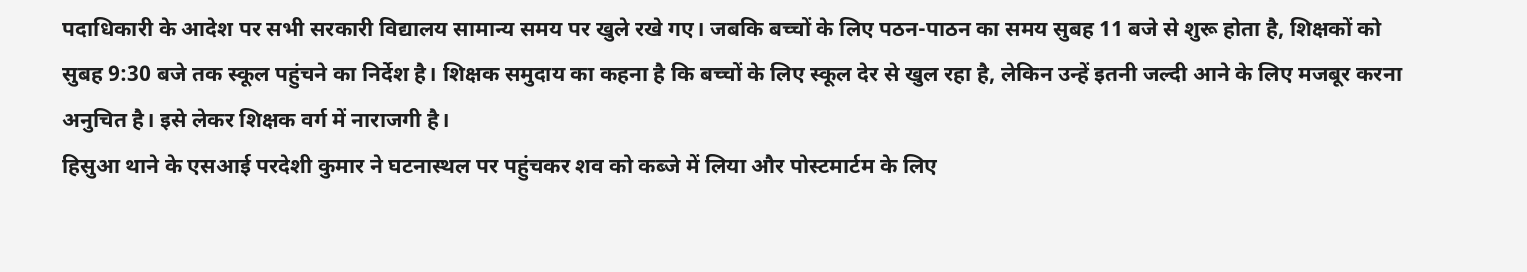पदाधिकारी के आदेश पर सभी सरकारी विद्यालय सामान्य समय पर खुले रखे गए। जबकि बच्चों के लिए पठन-पाठन का समय सुबह 11 बजे से शुरू होता है, शिक्षकों को सुबह 9:30 बजे तक स्कूल पहुंचने का निर्देश है। शिक्षक समुदाय का कहना है कि बच्चों के लिए स्कूल देर से खुल रहा है, लेकिन उन्हें इतनी जल्दी आने के लिए मजबूर करना अनुचित है। इसे लेकर शिक्षक वर्ग में नाराजगी है।
हिसुआ थाने के एसआई परदेशी कुमार ने घटनास्थल पर पहुंचकर शव को कब्जे में लिया और पोस्टमार्टम के लिए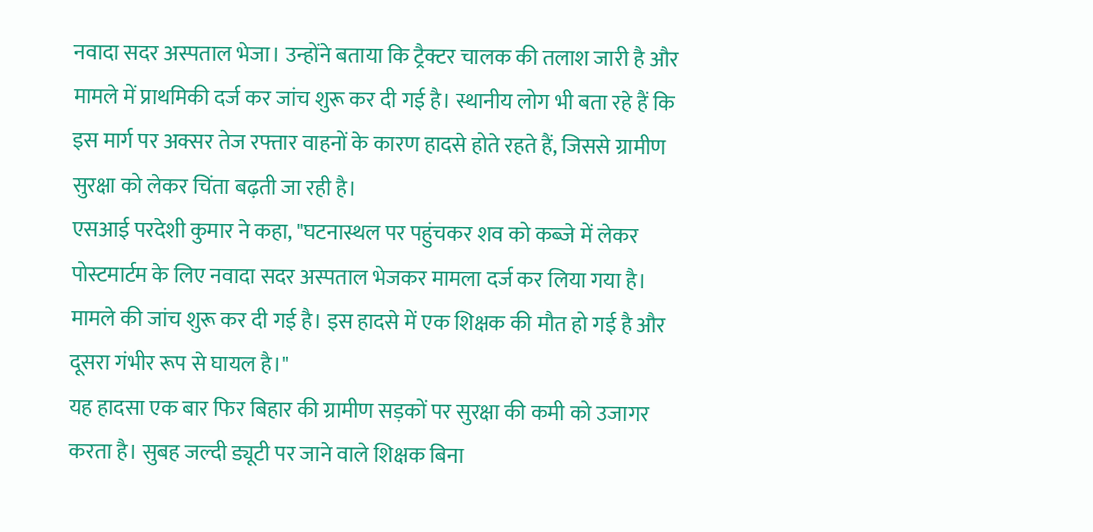नवादा सदर अस्पताल भेजा। उन्होंने बताया कि ट्रैक्टर चालक की तलाश जारी है और मामले में प्राथमिकी दर्ज कर जांच शुरू कर दी गई है। स्थानीय लोग भी बता रहे हैं कि इस मार्ग पर अक्सर तेज रफ्तार वाहनों के कारण हादसे होते रहते हैं, जिससे ग्रामीण सुरक्षा को लेकर चिंता बढ़ती जा रही है।
एसआई परदेशी कुमार ने कहा, "घटनास्थल पर पहुंचकर शव को कब्जे में लेकर पोस्टमार्टम के लिए नवादा सदर अस्पताल भेजकर मामला दर्ज कर लिया गया है। मामले की जांच शुरू कर दी गई है। इस हादसे में एक शिक्षक की मौत हो गई है और दूसरा गंभीर रूप से घायल है।"
यह हादसा एक बार फिर बिहार की ग्रामीण सड़कों पर सुरक्षा की कमी को उजागर करता है। सुबह जल्दी ड्यूटी पर जाने वाले शिक्षक बिना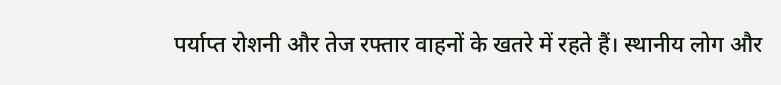पर्याप्त रोशनी और तेज रफ्तार वाहनों के खतरे में रहते हैं। स्थानीय लोग और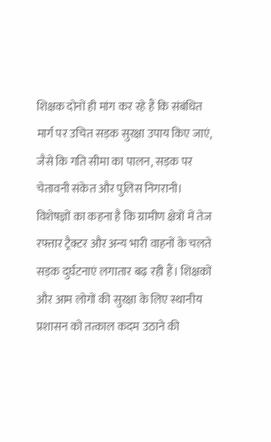शिक्षक दोनों ही मांग कर रहे हैं कि संबंधित मार्ग पर उचित सड़क सुरक्षा उपाय किए जाएं, जैसे कि गति सीमा का पालन, सड़क पर चेतावनी संकेत और पुलिस निगरानी।
विशेषज्ञों का कहना है कि ग्रामीण क्षेत्रों में तेज रफ्तार ट्रैक्टर और अन्य भारी वाहनों के चलते सड़क दुर्घटनाएं लगातार बढ़ रही हैं। शिक्षकों और आम लोगों की सुरक्षा के लिए स्थानीय प्रशासन को तत्काल कदम उठाने की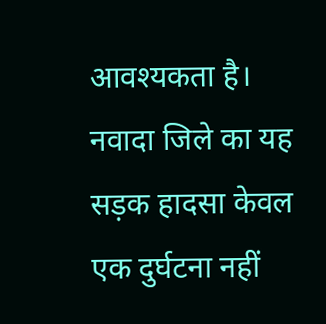आवश्यकता है।
नवादा जिले का यह सड़क हादसा केवल एक दुर्घटना नहीं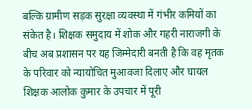बल्कि ग्रामीण सड़क सुरक्षा व्यवस्था में गंभीर कमियों का संकेत है। शिक्षक समुदाय में शोक और गहरी नाराजगी के बीच अब प्रशासन पर यह जिम्मेदारी बनती है कि वह मृतक के परिवार को न्यायोचित मुआवजा दिलाए और घायल शिक्षक आलोक कुमार के उपचार में पूरी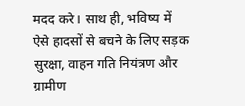मदद करे। साथ ही, भविष्य में ऐसे हादसों से बचने के लिए सड़क सुरक्षा, वाहन गति नियंत्रण और ग्रामीण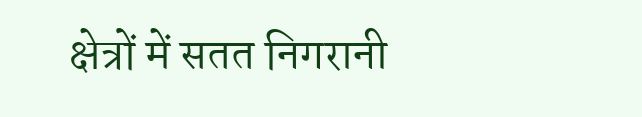क्षेत्रों में सतत निगरानी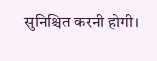सुनिश्चित करनी होगी।